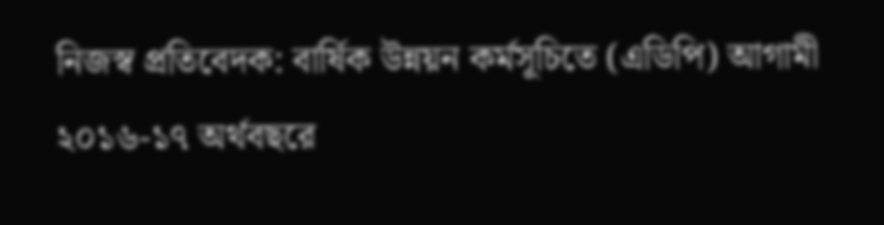নিজস্ব প্রতিবেদক: বার্ষিক উন্নয়ন কর্মসূচিতে (এডিপি) আগামী ২০১৬-১৭ অর্থবছরে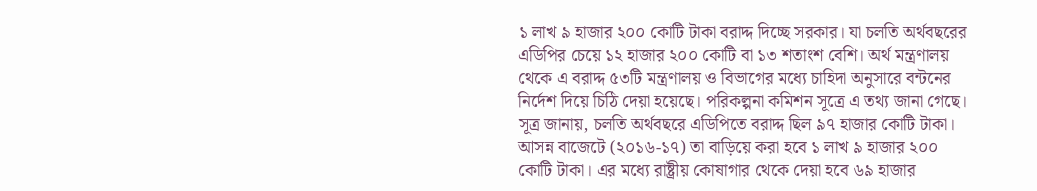১ লাখ ৯ হাজার ২০০ কোটি টাকা বরাদ্দ দিচ্ছে সরকার। যা চলতি অর্থবছরের এডিপির চেয়ে ১২ হাজার ২০০ কোটি বা ১৩ শতাংশ বেশি। অর্থ মন্ত্রণালয় থেকে এ বরাদ্দ ৫৩টি মন্ত্রণালয় ও বিভাগের মধ্যে চাহিদা অনুসারে বন্টনের নির্দেশ দিয়ে চিঠি দেয়া হয়েছে। পরিকল্পনা কমিশন সূত্রে এ তথ্য জানা গেছে।
সূত্র জানায়, চলতি অর্থবছরে এডিপিতে বরাদ্দ ছিল ৯৭ হাজার কোটি টাকা। আসন্ন বাজেটে (২০১৬-১৭) তা বাড়িয়ে করা হবে ১ লাখ ৯ হাজার ২০০ কোটি টাকা। এর মধ্যে রাষ্ট্রীয় কোষাগার থেকে দেয়া হবে ৬৯ হাজার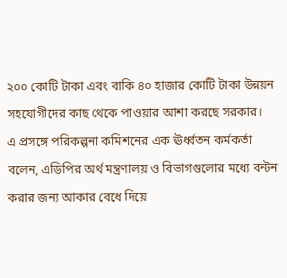২০০ কোটি টাকা এবং বাকি ৪০ হাজার কোটি টাকা উন্নয়ন সহযোগীদের কাছ থেকে পাওয়ার আশা করছে সরকার।
এ প্রসঙ্গে পরিকল্পনা কমিশনের এক ঊর্ধ্বতন কর্মকর্তা বলেন, এডিপির অর্থ মন্ত্রণালয় ও বিভাগগুলোর মধ্যে বন্টন করার জন্য আকার বেধে দিয়ে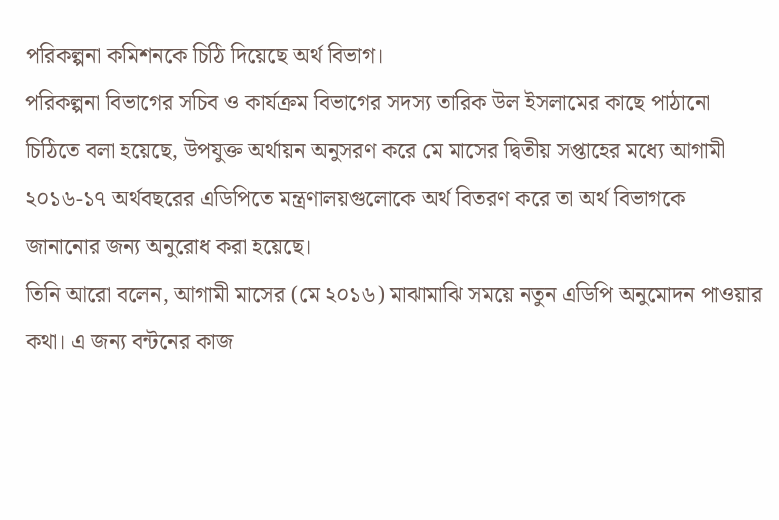পরিকল্পনা কমিশনকে চিঠি দিয়েছে অর্থ বিভাগ।
পরিকল্পনা বিভাগের সচিব ও কার্যক্রম বিভাগের সদস্য তারিক উল ইসলামের কাছে পাঠানো চিঠিতে বলা হয়েছে, উপযুক্ত অর্থায়ন অনুসরণ করে মে মাসের দ্বিতীয় সপ্তাহের মধ্যে আগামী ২০১৬-১৭ অর্থবছরের এডিপিতে মন্ত্রণালয়গুলোকে অর্থ বিতরণ করে তা অর্থ বিভাগকে জানানোর জন্য অনুরোধ করা হয়েছে।
তিনি আরো বলেন, আগামী মাসের (মে ২০১৬) মাঝামাঝি সময়ে নতুন এডিপি অনুমোদন পাওয়ার কথা। এ জন্য বন্টনের কাজ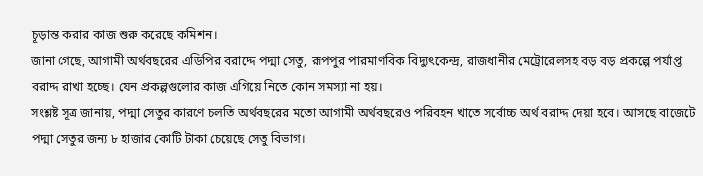চূড়ান্ত করার কাজ শুরু করেছে কমিশন।
জানা গেছে, আগামী অর্থবছরের এডিপির বরাদ্দে পদ্মা সেতু, রূপপুর পারমাণবিক বিদ্যুৎকেন্দ্র, রাজধানীর মেট্রোরেলসহ বড় বড় প্রকল্পে পর্যাপ্ত বরাদ্দ রাখা হচ্ছে। যেন প্রকল্পগুলোর কাজ এগিয়ে নিতে কোন সমস্যা না হয়।
সংশ্লষ্ট সূত্র জানায়, পদ্মা সেতুর কারণে চলতি অর্থবছরের মতো আগামী অর্থবছরেও পরিবহন খাতে সর্বোচ্চ অর্থ বরাদ্দ দেয়া হবে। আসছে বাজেটে পদ্মা সেতুর জন্য ৮ হাজার কোটি টাকা চেয়েছে সেতু বিভাগ।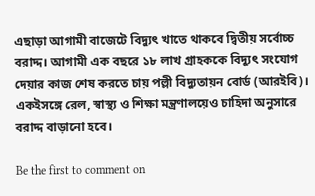এছাড়া আগামী বাজেটে বিদ্যুৎ খাতে থাকবে দ্বিতীয় সর্বোচ্চ বরাদ্দ। আগামী এক বছরে ১৮ লাখ গ্রাহককে বিদ্যুৎ সংযোগ দেয়ার কাজ শেষ করতে চায় পল্লী বিদ্যুতায়ন বোর্ড (আরইবি)। একইসঙ্গে রেল, স্বাস্থ্য ও শিক্ষা মন্ত্রণালয়েও চাহিদা অনুসারে বরাদ্দ বাড়ানো হবে।

Be the first to comment on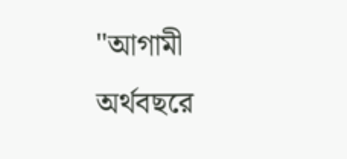"আগামী অর্থবছরে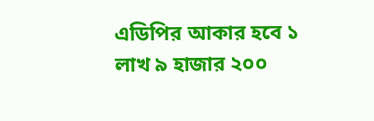এডিপির আকার হবে ১ লাখ ৯ হাজার ২০০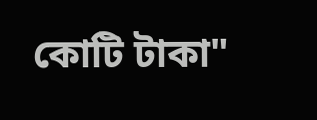কোটি টাকা"